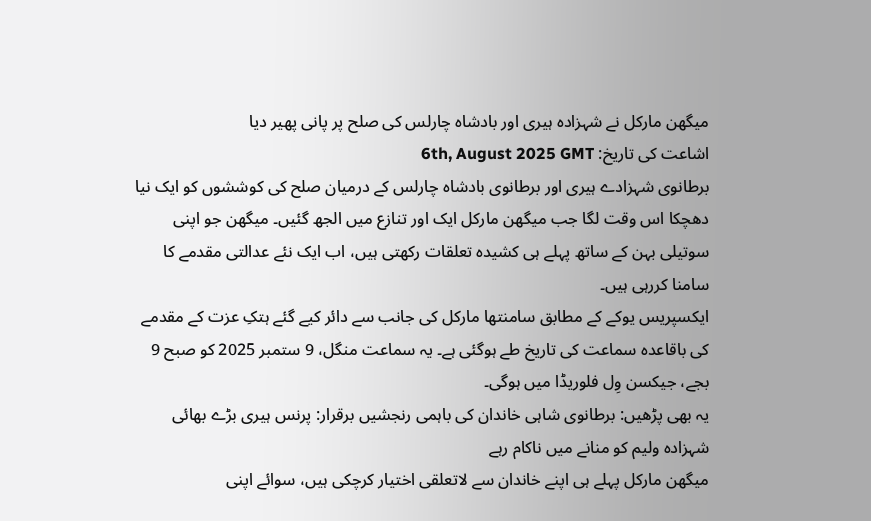میگھن مارکل نے شہزادہ ہیری اور بادشاہ چارلس کی صلح پر پانی پھیر دیا
اشاعت کی تاریخ: 6th, August 2025 GMT
برطانوی شہزادے ہیری اور برطانوی بادشاہ چارلس کے درمیان صلح کی کوششوں کو ایک نیا دھچکا اس وقت لگا جب میگھن مارکل ایک اور تنازع میں الجھ گئیں۔ میگھن جو اپنی سوتیلی بہن کے ساتھ پہلے ہی کشیدہ تعلقات رکھتی ہیں، اب ایک نئے عدالتی مقدمے کا سامنا کررہی ہیں۔
ایکسپریس یوکے کے مطابق سامنتھا مارکل کی جانب سے دائر کیے گئے ہتکِ عزت کے مقدمے کی باقاعدہ سماعت کی تاریخ طے ہوگئی ہے۔ یہ سماعت منگل، 9 ستمبر 2025 کو صبح 9 بجے، جیکسن وِل فلوریڈا میں ہوگی۔
یہ بھی پڑھیں: برطانوی شاہی خاندان کی باہمی رنجشیں برقرار: پرنس ہیری بڑے بھائی شہزادہ ولیم کو منانے میں ناکام رہے
میگھن مارکل پہلے ہی اپنے خاندان سے لاتعلقی اختیار کرچکی ہیں، سوائے اپنی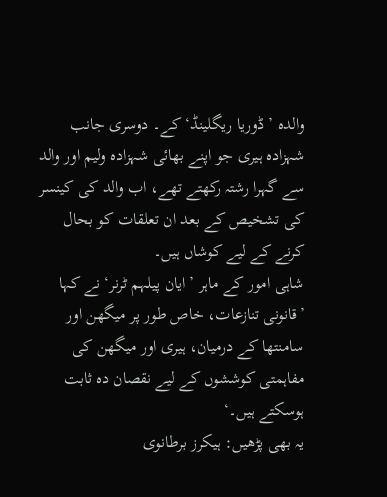والدہ ’ڈوریا ریگلینڈ‘ کے۔ دوسری جانب شہزادہ ہیری جو اپنے بھائی شہزادہ ولیم اور والد سے گہرا رشتہ رکھتے تھے، اب والد کی کینسر کی تشخیص کے بعد ان تعلقات کو بحال کرنے کے لیے کوشاں ہیں۔
شاہی امور کے ماہر ’ایان پیلہم ٹرنر‘ نے کہا ’قانونی تنازعات، خاص طور پر میگھن اور سامنتھا کے درمیان، ہیری اور میگھن کی مفاہمتی کوششوں کے لیے نقصان دہ ثابت ہوسکتے ہیں۔‘
یہ بھی پڑھیں: ہیکرز برطانوی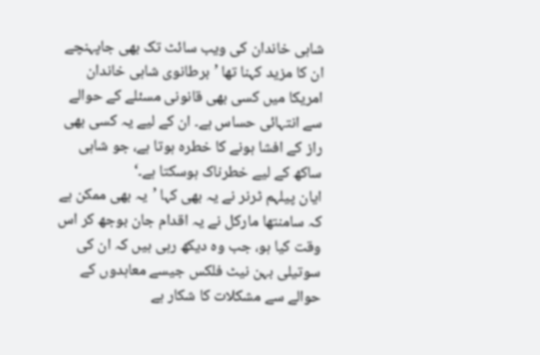شاہی خاندان کی ویب سائٹ تک بھی جاپہنچے
ان کا مزید کہنا تھا ’برطانوی شاہی خاندان امریکا میں کسی بھی قانونی مسئلے کے حوالے سے انتہائی حساس ہے۔ ان کے لیے یہ کسی بھی راز کے افشا ہونے کا خطرہ ہوتا ہے، جو شاہی ساکھ کے لیے خطرناک ہوسکتا ہے۔‘
ایان پیلہم ٹرنر نے یہ بھی کہا ’یہ بھی ممکن ہے کہ سامنتھا مارکل نے یہ اقدام جان بوجھ کر اس وقت کیا ہو، جب وہ دیکھ رہی ہیں کہ ان کی سوتیلی بہن نیٹ فلکس جیسے معاہدوں کے حوالے سے مشکلات کا شکار ہے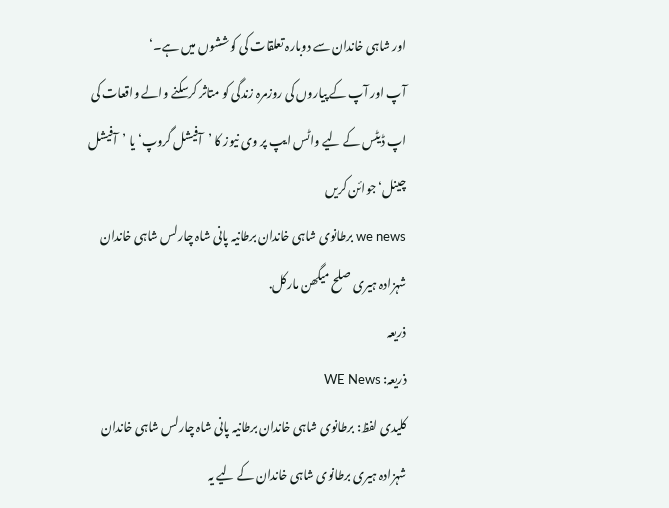اور شاہی خاندان سے دوبارہ تعلقات کی کوششوں میں ہے۔‘
آپ اور آپ کے پیاروں کی روزمرہ زندگی کو متاثر کرسکنے والے واقعات کی اپ ڈیٹس کے لیے واٹس ایپ پر وی نیوز کا ’آفیشل گروپ‘ یا ’آفیشل چینل‘ جوائن کریں
we news برطانوی شاہی خاندان برطانیہ پانی شاہ چارلس شاہی خاندان شہزادہ ہیری صلح میگھن مارکل.
ذریعہ
ذریعہ: WE News
کلیدی لفظ: برطانوی شاہی خاندان برطانیہ پانی شاہ چارلس شاہی خاندان شہزادہ ہیری برطانوی شاہی خاندان کے لیے یہ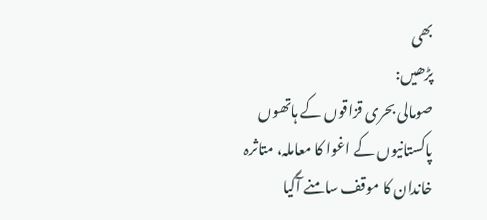بھی
پڑھیں:
صومالی بحری قزاقوں کے ہاتھوں پاکستانیوں کے اغوا کا معاملہ، متاثرہ خاندان کا موقف سامنے آگیا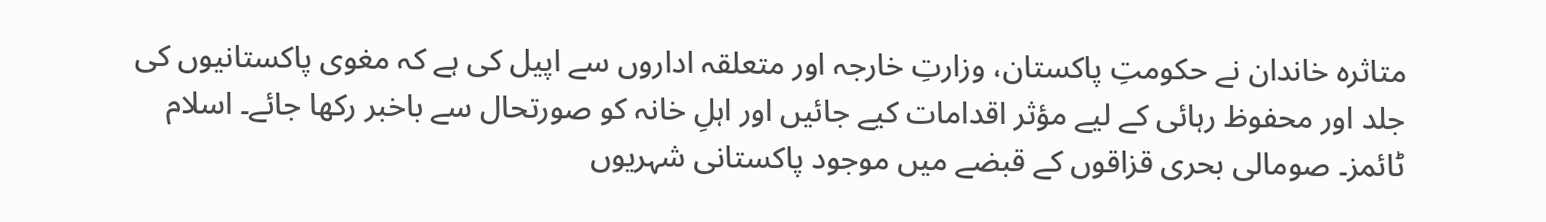متاثرہ خاندان نے حکومتِ پاکستان، وزارتِ خارجہ اور متعلقہ اداروں سے اپیل کی ہے کہ مغوی پاکستانیوں کی جلد اور محفوظ رہائی کے لیے مؤثر اقدامات کیے جائیں اور اہلِ خانہ کو صورتحال سے باخبر رکھا جائے۔ اسلام ٹائمز۔ صومالی بحری قزاقوں کے قبضے میں موجود پاکستانی شہریوں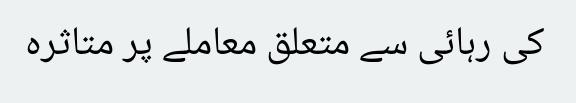کی رہائی سے متعلق معاملے پر متاثرہ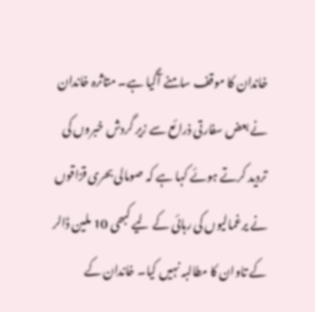خاندان کا موقف سامنے آگیا ہے۔ متاثرہ خاندان نے بعض سفارتی ذرائع سے زیر گردش خبروں کی تردید کرتے ہوئے کہا ہے کہ صومالی بحری قزاقوں نے یرغمالیوں کی رہائی کے لیے کبھی 10 ملین ڈالر کے تاوان کا مطالبہ نہیں کیا۔ خاندان کے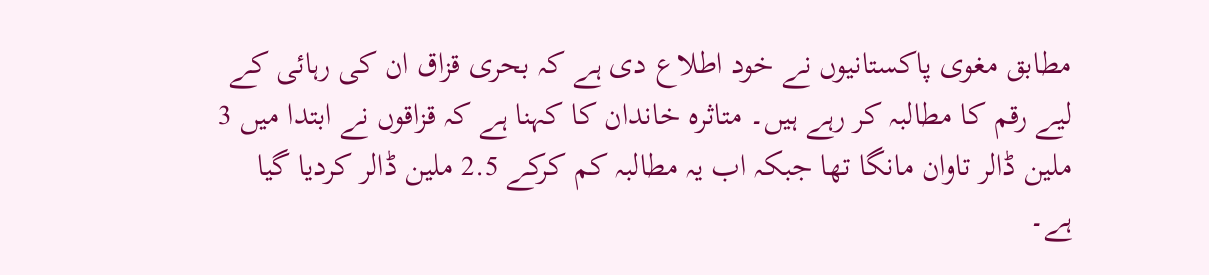مطابق مغوی پاکستانیوں نے خود اطلاع دی ہے کہ بحری قزاق ان کی رہائی کے لیے رقم کا مطالبہ کر رہے ہیں۔ متاثرہ خاندان کا کہنا ہے کہ قزاقوں نے ابتدا میں 3 ملین ڈالر تاوان مانگا تھا جبکہ اب یہ مطالبہ کم کرکے 2.5 ملین ڈالر کردیا گیا ہے۔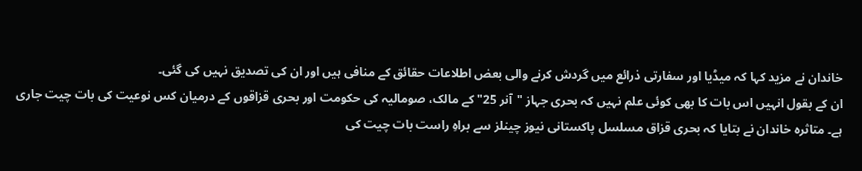خاندان نے مزید کہا کہ میڈیا اور سفارتی ذرائع میں گردش کرنے والی بعض اطلاعات حقائق کے منافی ہیں اور ان کی تصدیق نہیں کی گئی۔
ان کے بقول انہیں اس بات کا بھی کوئی علم نہیں کہ بحری جہاز "آنر 25" کے مالک، صومالیہ کی حکومت اور بحری قزاقوں کے درمیان کس نوعیت کی بات چیت جاری ہے۔ متاثرہ خاندان نے بتایا کہ بحری قزاق مسلسل پاکستانی نیوز چینلز سے براہِ راست بات چیت کی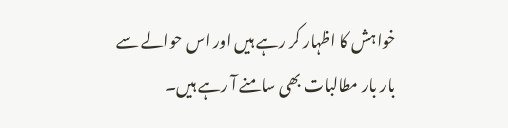خواہش کا اظہار کر رہے ہیں اور اس حوالے سے بار بار مطالبات بھی سامنے آ رہے ہیں۔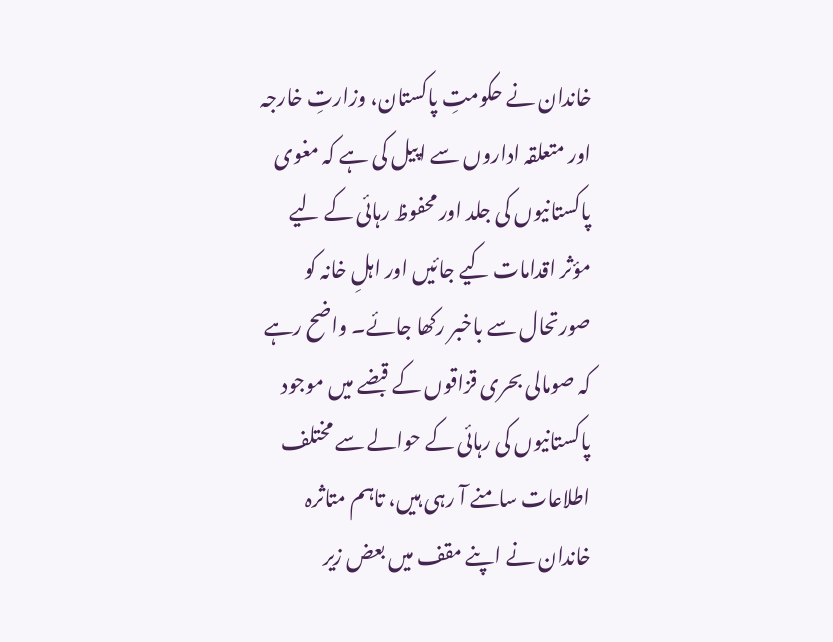خاندان نے حکومتِ پاکستان، وزارتِ خارجہ اور متعلقہ اداروں سے اپیل کی ہے کہ مغوی پاکستانیوں کی جلد اور محفوظ رہائی کے لیے مؤثر اقدامات کیے جائیں اور اہلِ خانہ کو صورتحال سے باخبر رکھا جائے۔ واضح رہے کہ صومالی بحری قزاقوں کے قبضے میں موجود پاکستانیوں کی رہائی کے حوالے سے مختلف اطلاعات سامنے آ رہی ہیں، تاہم متاثرہ خاندان نے اپنے مقف میں بعض زیر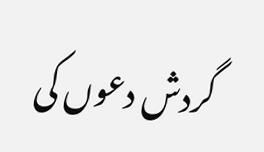گردش دعوں کی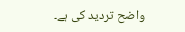واضح تردید کی ہے۔